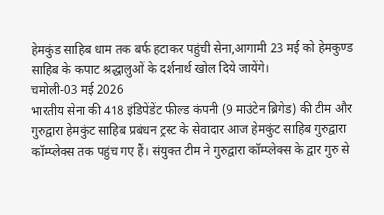हेमकुंड साहिब धाम तक बर्फ हटाकर पहुंची सेना,आगामी 23 मई को हेमकुण्ड साहिब के कपाट श्रद्धालुओं के दर्शनार्थ खोल दिये जायेंगे।
चमोली-03 मई 2026
भारतीय सेना की 418 इंडिपेंडेंट फील्ड कंपनी (9 माउंटेन ब्रिगेड) की टीम और गुरुद्वारा हेमकुंट साहिब प्रबंधन ट्रस्ट के सेवादार आज हेमकुंट साहिब गुरुद्वारा कॉम्प्लेक्स तक पहुंच गए हैं। संयुक्त टीम ने गुरुद्वारा कॉम्प्लेक्स के द्वार गुरु से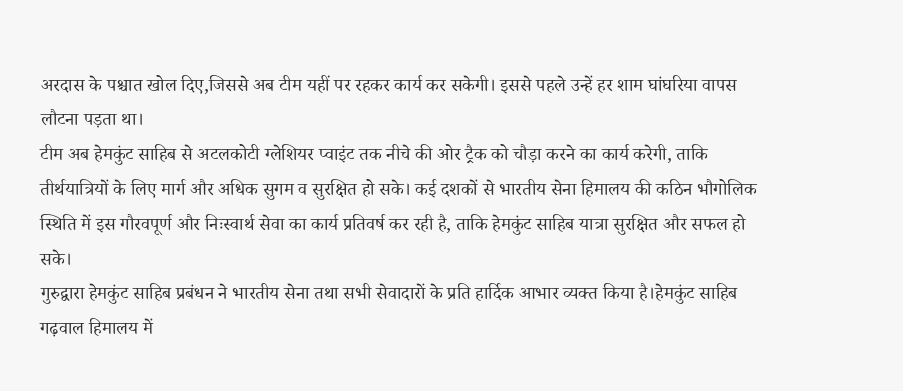अरदास के पश्चात खोल दिए,जिससे अब टीम यहीं पर रहकर कार्य कर सकेगी। इससे पहले उन्हें हर शाम घांघरिया वापस लौटना पड़ता था।
टीम अब हेमकुंट साहिब से अटलकोटी ग्लेशियर प्वाइंट तक नीचे की ओर ट्रैक को चौड़ा करने का कार्य करेगी, ताकि तीर्थयात्रियों के लिए मार्ग और अधिक सुगम व सुरक्षित हो सके। कई दशकों से भारतीय सेना हिमालय की कठिन भौगोलिक स्थिति में इस गौरवपूर्ण और निःस्वार्थ सेवा का कार्य प्रतिवर्ष कर रही है, ताकि हेमकुंट साहिब यात्रा सुरक्षित और सफल हो सके।
गुरुद्वारा हेमकुंट साहिब प्रबंधन ने भारतीय सेना तथा सभी सेवादारों के प्रति हार्दिक आभार व्यक्त किया है।हेमकुंट साहिब गढ़वाल हिमालय में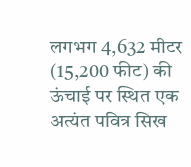लगभग 4,632 मीटर (15,200 फीट) की ऊंचाई पर स्थित एक अत्यंत पवित्र सिख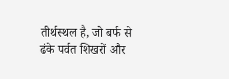तीर्थस्थल है, जो बर्फ से ढंके पर्वत शिखरों और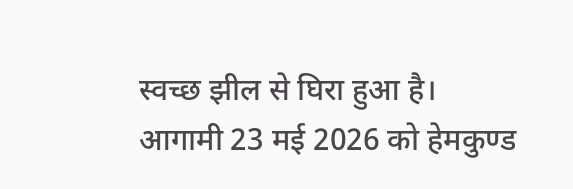स्वच्छ झील से घिरा हुआ है।
आगामी 23 मई 2026 को हेमकुण्ड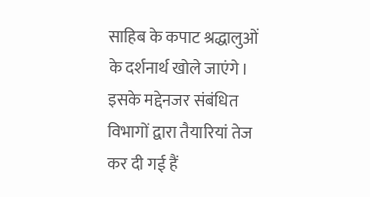साहिब के कपाट श्रद्धालुओं के दर्शनार्थ खोले जाएंगे। इसके मद्देनजर संबंधित विभागों द्वारा तैयारियां तेज कर दी गई हैं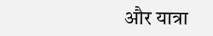और यात्रा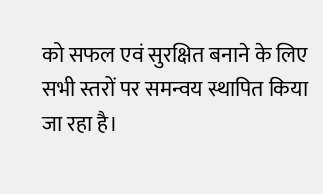को सफल एवं सुरक्षित बनाने के लिए सभी स्तरों पर समन्वय स्थापित किया जा रहा है।